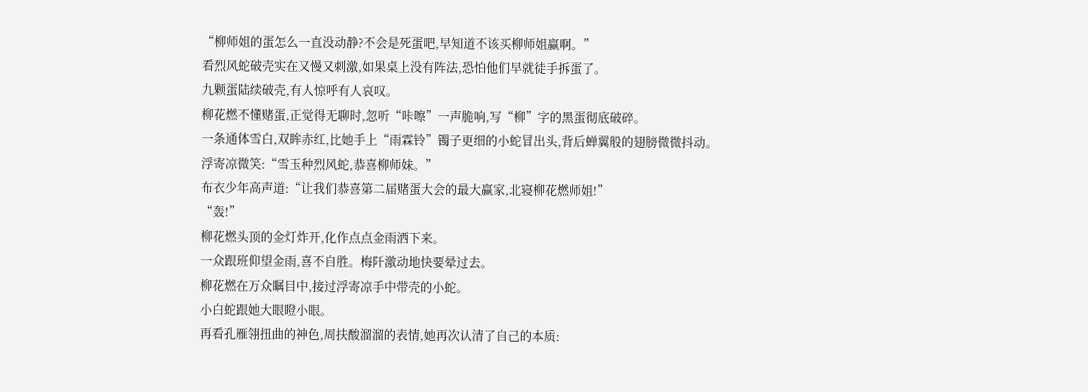“柳师姐的蛋怎么一直没动静?不会是死蛋吧,早知道不该买柳师姐赢啊。”
看烈风蛇破壳实在又慢又刺激,如果桌上没有阵法,恐怕他们早就徒手拆蛋了。
九颗蛋陆续破壳,有人惊呼有人哀叹。
柳花燃不懂赌蛋,正觉得无聊时,忽听“咔嚓”一声脆响,写“柳”字的黑蛋彻底破碎。
一条通体雪白,双眸赤红,比她手上“雨霖铃”镯子更细的小蛇冒出头,背后蝉翼般的翅膀微微抖动。
浮寄凉微笑:“雪玉种烈风蛇,恭喜柳师妹。”
布衣少年高声道:“让我们恭喜第二届赌蛋大会的最大赢家,北寝柳花燃师姐!”
“轰!”
柳花燃头顶的金灯炸开,化作点点金雨洒下来。
一众跟班仰望金雨,喜不自胜。梅阡激动地快要晕过去。
柳花燃在万众瞩目中,接过浮寄凉手中带壳的小蛇。
小白蛇跟她大眼瞪小眼。
再看孔雁翎扭曲的神色,周扶酸溜溜的表情,她再次认清了自己的本质: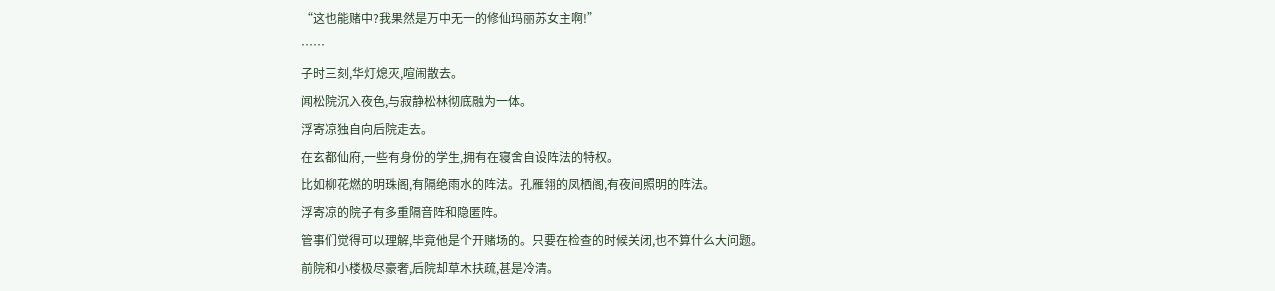“这也能赌中?我果然是万中无一的修仙玛丽苏女主啊!”
……
子时三刻,华灯熄灭,喧闹散去。
闻松院沉入夜色,与寂静松林彻底融为一体。
浮寄凉独自向后院走去。
在玄都仙府,一些有身份的学生,拥有在寝舍自设阵法的特权。
比如柳花燃的明珠阁,有隔绝雨水的阵法。孔雁翎的凤栖阁,有夜间照明的阵法。
浮寄凉的院子有多重隔音阵和隐匿阵。
管事们觉得可以理解,毕竟他是个开赌场的。只要在检查的时候关闭,也不算什么大问题。
前院和小楼极尽豪奢,后院却草木扶疏,甚是冷清。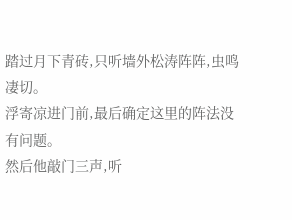踏过月下青砖,只听墙外松涛阵阵,虫鸣凄切。
浮寄凉进门前,最后确定这里的阵法没有问题。
然后他敲门三声,听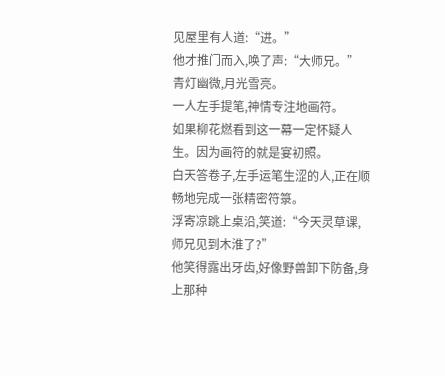见屋里有人道:“进。”
他才推门而入,唤了声:“大师兄。”
青灯幽微,月光雪亮。
一人左手提笔,神情专注地画符。
如果柳花燃看到这一幕一定怀疑人生。因为画符的就是宴初照。
白天答卷子,左手运笔生涩的人,正在顺畅地完成一张精密符箓。
浮寄凉跳上桌沿,笑道:“今天灵草课,师兄见到木淮了?”
他笑得露出牙齿,好像野兽卸下防备,身上那种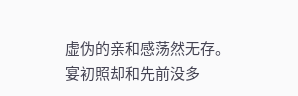虚伪的亲和感荡然无存。
宴初照却和先前没多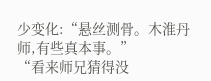少变化:“悬丝测骨。木淮丹师,有些真本事。”
“看来师兄猜得没